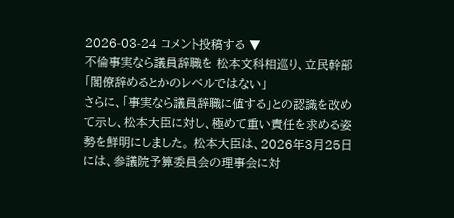2026-03-24 コメント投稿する ▼
不倫事実なら議員辞職を 松本文科相巡り、立民幹部「閣僚辞めるとかのレベルではない」
さらに、「事実なら議員辞職に値する」との認識を改めて示し、松本大臣に対し、極めて重い責任を求める姿勢を鮮明にしました。 松本大臣は、2026年3月25日には、参議院予算委員会の理事会に対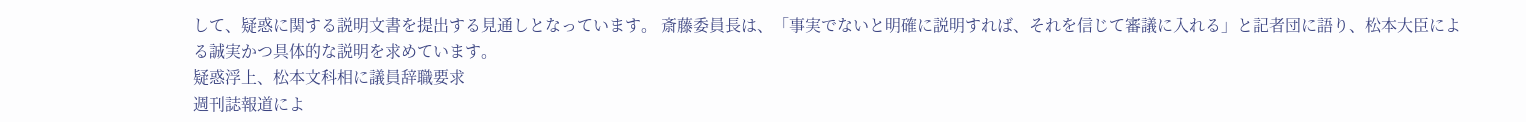して、疑惑に関する説明文書を提出する見通しとなっています。 斎藤委員長は、「事実でないと明確に説明すれば、それを信じて審議に入れる」と記者団に語り、松本大臣による誠実かつ具体的な説明を求めています。
疑惑浮上、松本文科相に議員辞職要求
週刊誌報道によ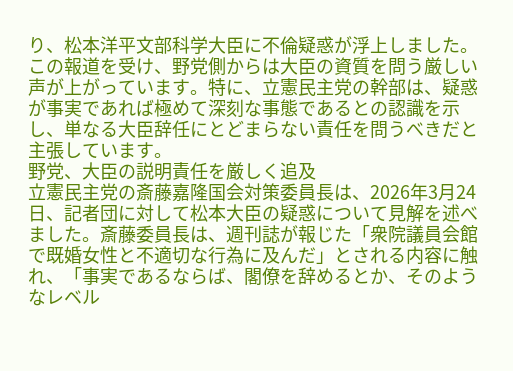り、松本洋平文部科学大臣に不倫疑惑が浮上しました。この報道を受け、野党側からは大臣の資質を問う厳しい声が上がっています。特に、立憲民主党の幹部は、疑惑が事実であれば極めて深刻な事態であるとの認識を示し、単なる大臣辞任にとどまらない責任を問うべきだと主張しています。
野党、大臣の説明責任を厳しく追及
立憲民主党の斎藤嘉隆国会対策委員長は、2026年3月24日、記者団に対して松本大臣の疑惑について見解を述べました。斎藤委員長は、週刊誌が報じた「衆院議員会館で既婚女性と不適切な行為に及んだ」とされる内容に触れ、「事実であるならば、閣僚を辞めるとか、そのようなレベル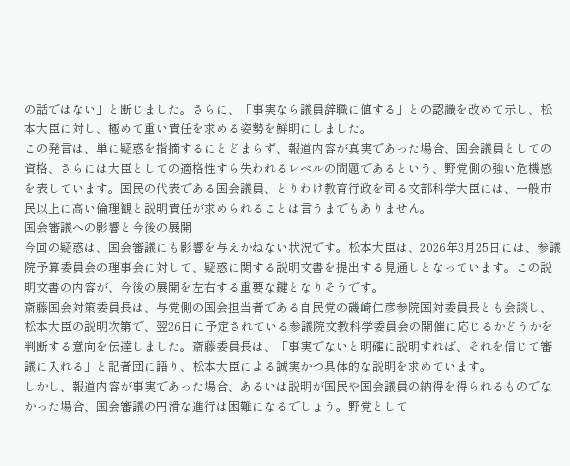の話ではない」と断じました。さらに、「事実なら議員辞職に値する」との認識を改めて示し、松本大臣に対し、極めて重い責任を求める姿勢を鮮明にしました。
この発言は、単に疑惑を指摘するにとどまらず、報道内容が真実であった場合、国会議員としての資格、さらには大臣としての適格性すら失われるレベルの問題であるという、野党側の強い危機感を表しています。国民の代表である国会議員、とりわけ教育行政を司る文部科学大臣には、一般市民以上に高い倫理観と説明責任が求められることは言うまでもありません。
国会審議への影響と今後の展開
今回の疑惑は、国会審議にも影響を与えかねない状況です。松本大臣は、2026年3月25日には、参議院予算委員会の理事会に対して、疑惑に関する説明文書を提出する見通しとなっています。この説明文書の内容が、今後の展開を左右する重要な鍵となりそうです。
斎藤国会対策委員長は、与党側の国会担当者である自民党の磯崎仁彦参院国対委員長とも会談し、松本大臣の説明次第で、翌26日に予定されている参議院文教科学委員会の開催に応じるかどうかを判断する意向を伝達しました。斎藤委員長は、「事実でないと明確に説明すれば、それを信じて審議に入れる」と記者団に語り、松本大臣による誠実かつ具体的な説明を求めています。
しかし、報道内容が事実であった場合、あるいは説明が国民や国会議員の納得を得られるものでなかった場合、国会審議の円滑な進行は困難になるでしょう。野党として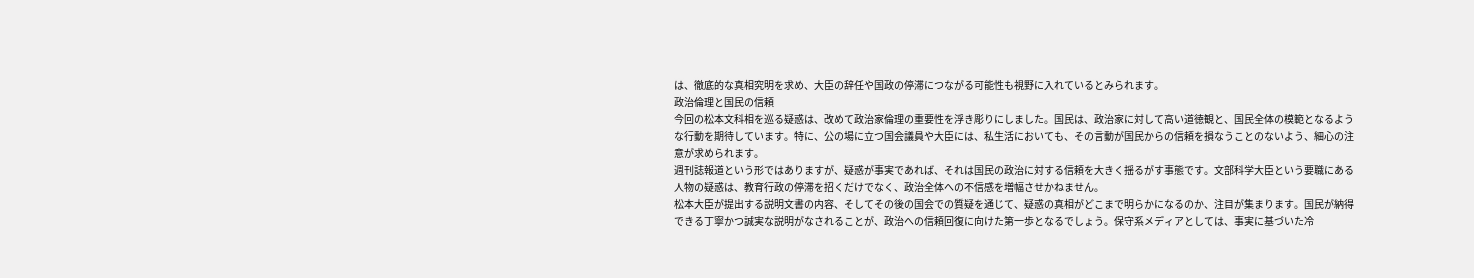は、徹底的な真相究明を求め、大臣の辞任や国政の停滞につながる可能性も視野に入れているとみられます。
政治倫理と国民の信頼
今回の松本文科相を巡る疑惑は、改めて政治家倫理の重要性を浮き彫りにしました。国民は、政治家に対して高い道徳観と、国民全体の模範となるような行動を期待しています。特に、公の場に立つ国会議員や大臣には、私生活においても、その言動が国民からの信頼を損なうことのないよう、細心の注意が求められます。
週刊誌報道という形ではありますが、疑惑が事実であれば、それは国民の政治に対する信頼を大きく揺るがす事態です。文部科学大臣という要職にある人物の疑惑は、教育行政の停滞を招くだけでなく、政治全体への不信感を増幅させかねません。
松本大臣が提出する説明文書の内容、そしてその後の国会での質疑を通じて、疑惑の真相がどこまで明らかになるのか、注目が集まります。国民が納得できる丁寧かつ誠実な説明がなされることが、政治への信頼回復に向けた第一歩となるでしょう。保守系メディアとしては、事実に基づいた冷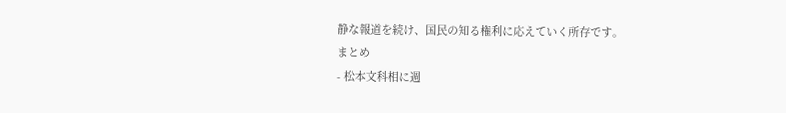静な報道を続け、国民の知る権利に応えていく所存です。
まとめ
- 松本文科相に週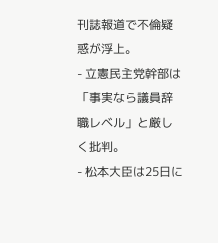刊誌報道で不倫疑惑が浮上。
- 立憲民主党幹部は「事実なら議員辞職レベル」と厳しく批判。
- 松本大臣は25日に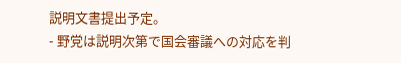説明文書提出予定。
- 野党は説明次第で国会審議への対応を判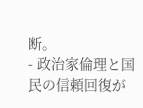断。
- 政治家倫理と国民の信頼回復が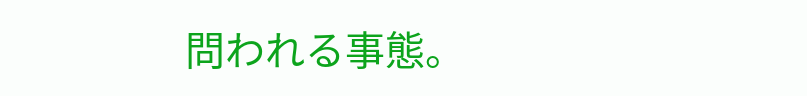問われる事態。